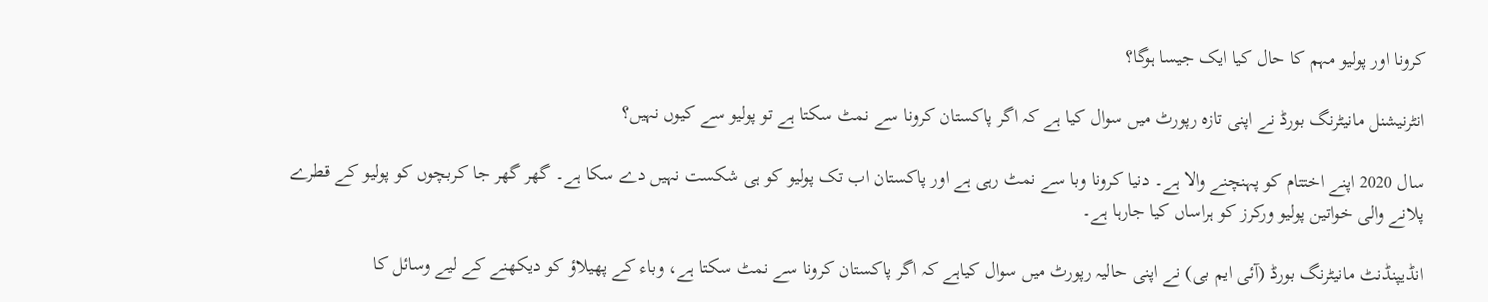کرونا اور پولیو مہم کا حال کیا ایک جیسا ہوگا؟

انٹرنیشنل مانیٹرنگ بورڈ نے اپنی تازہ رپورٹ میں سوال کیا ہے کہ اگر پاکستان کرونا سے نمٹ سکتا ہے تو پولیو سے کیوں نہیں؟

سال 2020 اپنے اختتام کو پہنچنے والا ہے۔ دنیا کرونا وبا سے نمٹ رہی ہے اور پاکستان اب تک پولیو کو ہی شکست نہیں دے سکا ہے۔ گھر گھر جا کربچوں کو پولیو کے قطرے پلانے والی خواتین پولیو ورکرز کو ہراساں کیا جارہا ہے۔

انڈیپنڈنٹ مانیٹرنگ بورڈ (آئی ایم بی) نے اپنی حالیہ رپورٹ میں سوال کیاہے کہ اگر پاکستان کرونا سے نمٹ سکتا ہے، وباء کے پھیلاؤ کو دیکھنے کے لیے وسائل کا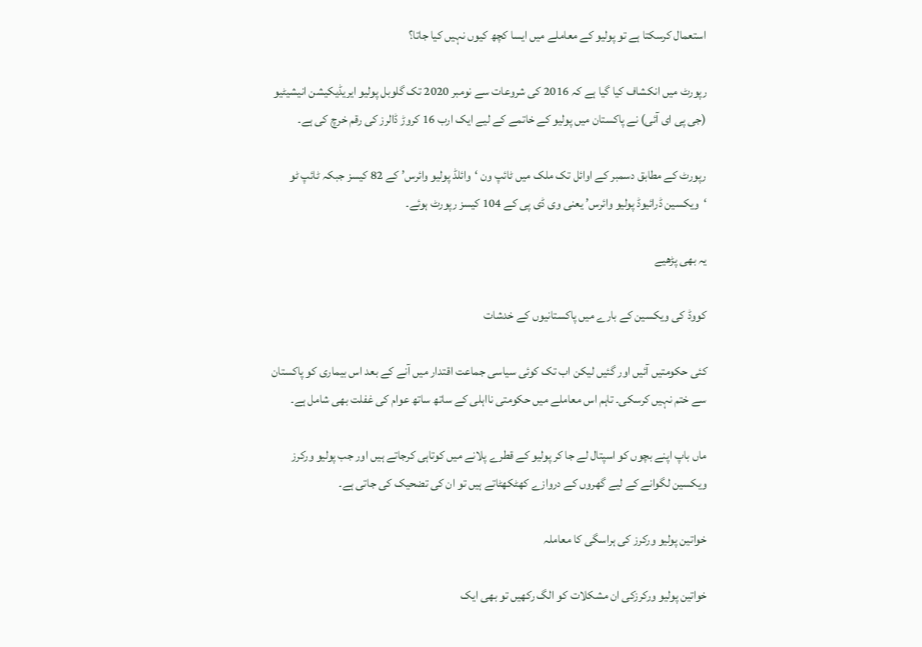استعمال کرسکتا ہے تو پولیو کے معاملے میں ایسا کچھ کیوں نہیں کیا جاتا؟

رپورٹ میں انکشاف کیا گیا ہے کہ 2016 کی شروعات سے نومبر 2020 تک گلوبل پولیو ایریڈیکیشن انیشیٹیو (جی پی ای آئی) نے پاکستان میں پولیو کے خاتمے کے لیے ایک ارب 16 کروڑ ڈالرز کی رقم خرچ کی ہے۔

رپورٹ کے مطابق دسمبر کے اوائل تک ملک میں ٹائپ ون ‘وائلڈ پولیو وائرس’ کے 82 کیسز جبکہ ٹائپ ٹو ‘ویکسین ڈرائیوڈ پولیو وائرس’ یعنی وی ڈی پی کے 104 کیسز رپورٹ ہوئے۔

یہ بھی پڑھیے

کووڈ کی ویکسین کے بارے میں پاکستانیوں کے خدشات

کئی حکومتیں آئیں اور گئیں لیکن اب تک کوئی سیاسی جماعت اقتدار میں آنے کے بعد اس بیماری کو پاکستان سے ختم نہیں کرسکی۔ تاہم اس معاملے میں حکومتی نااہلی کے ساتھ ساتھ عوام کی غفلت بھی شامل ہے۔

ماں باپ اپنے بچوں کو اسپتال لے جا کر پولیو کے قطرے پلانے میں کوتاہی کرجاتے ہیں اور جب پولیو ورکرز ویکسین لگوانے کے لیے گھروں کے دروازے کھٹکھٹاتے ہیں تو ان کی تضحیک کی جاتی ہے۔

خواتین پولیو ورکرز کی ہراسگی کا معاملہ

خواتین پولیو ورکرزکی ان مشکلات کو الگ رکھیں تو بھی ایک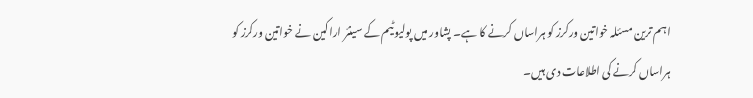اہم ترین مسئلہ خواتین ورکرز کو ہراساں کرنے کا ہے۔ پشاور میں پولیو ٹیم کے سینئر اراکین نے خواتین ورکرز کو ہراساں کرنے کی اطلاعات دی ہیں۔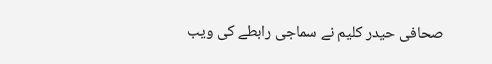صحافی حیدر کلیم نے سماجی رابطے کی ویب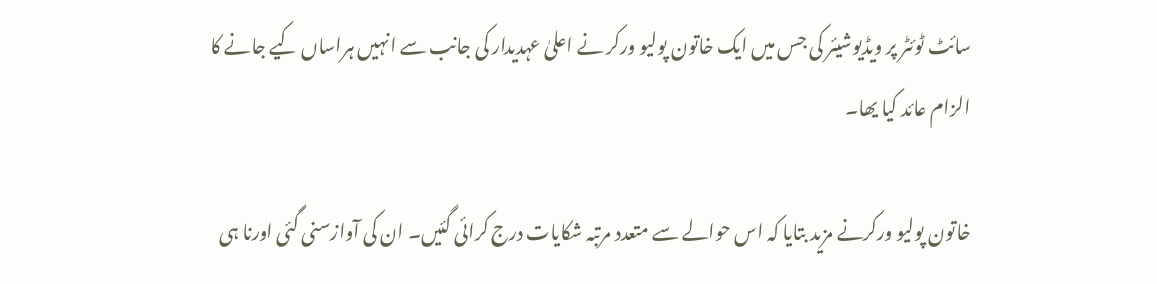سائٹ ٹوئٹر پر ویڈیوشیئر کی جس میں ایک خاتون پولیو ورکر نے اعلیٰ عہدیدار کی جانب سے انہیں ہراساں کیے جانے کا الزام عائد کیا یھا۔

خاتون پولیو ورکرنے مزید بتایا کہ اس حوالے سے متعدد مرتبہ شکایات درج کرائی گئیں۔ ان کی آوازسنی گئی اورنا ہی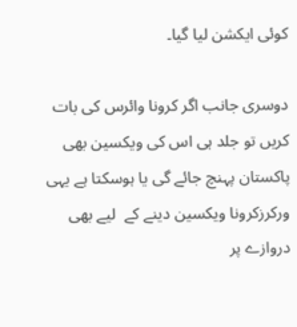کوئی ایکشن لیا گیا۔

دوسری جانب اگر کرونا وائرس کی بات کریں تو جلد ہی اس کی ویکسین بھی پاکستان پہنچ جائے گی یا ہوسکتا ہے یہی ورکرزکرونا ویکسین دینے کے  لیے بھی دروازے پر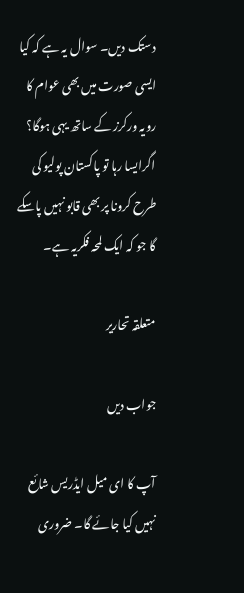دستک دیں۔ سوال یہ ہے کہ کیا ایسی صورت میں بھی عوام کا رویہ ورکرز کے ساتھ یہی ہوگا؟ اگرایسا رہا تو پاکستان پولیو کی طرح کرونا پر بھی قابو نہیں پاسکے گا جو کہ ایک لمحہ فکریہ ہے۔

متعلقہ تحاریر

جواب دیں

آپ کا ای میل ایڈریس شائع نہیں کیا جائے گا۔ ضروری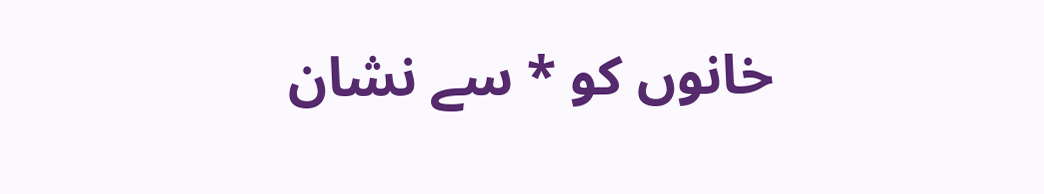خانوں کو * سے نشان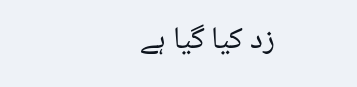زد کیا گیا ہے